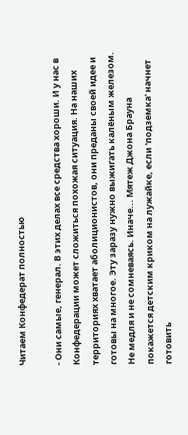Читаем Конфедерат полностью

- Они самые, генерал. В этих делах все средства хороши. И у нас в Конфедерации может сложиться похожая ситуация. На наших территориях хватает аболиционистов, они преданы своей идее и готовы на многое. Эту заразу нужно выжигать калёным железом. Не медля и не сомневаясь. Иначе... Мятеж Джона Брауна покажется детским криком на лужайке, если 'подземка' начнет готовить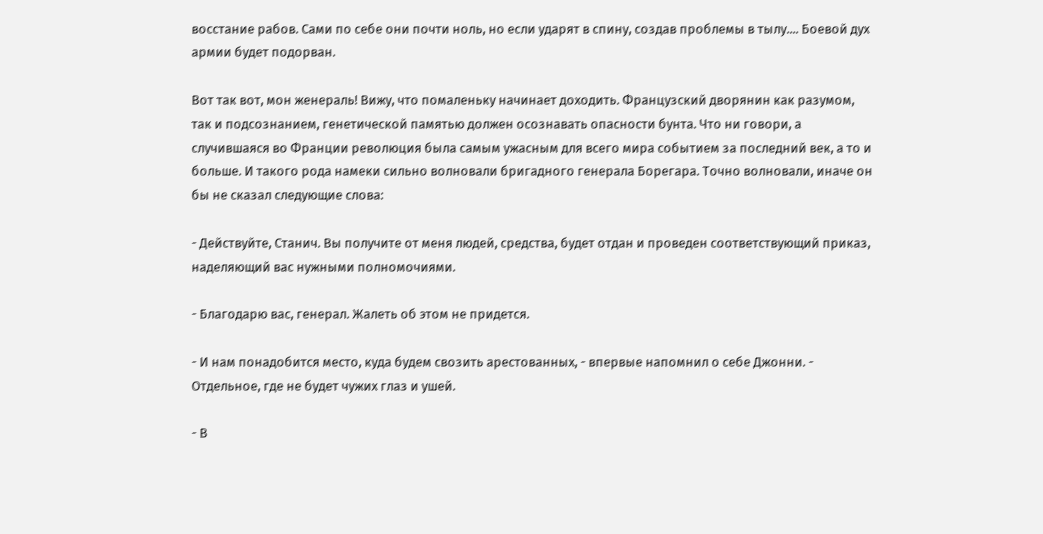восстание рабов. Сами по себе они почти ноль, но если ударят в спину, создав проблемы в тылу.... Боевой дух армии будет подорван.

Вот так вот, мон женераль! Вижу, что помаленьку начинает доходить. Французский дворянин как разумом, так и подсознанием, генетической памятью должен осознавать опасности бунта. Что ни говори, а случившаяся во Франции революция была самым ужасным для всего мира событием за последний век, а то и больше. И такого рода намеки сильно волновали бригадного генерала Борегара. Точно волновали, иначе он бы не сказал следующие слова:

- Действуйте, Станич. Вы получите от меня людей, средства, будет отдан и проведен соответствующий приказ, наделяющий вас нужными полномочиями.

- Благодарю вас, генерал. Жалеть об этом не придется.

- И нам понадобится место, куда будем свозить арестованных, - впервые напомнил о себе Джонни. - Отдельное, где не будет чужих глаз и ушей.

- В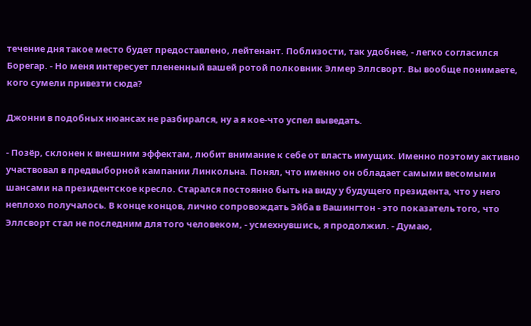течение дня такое место будет предоставлено, лейтенант. Поблизости, так удобнее, - легко согласился Борегар. - Но меня интересует плененный вашей ротой полковник Элмер Эллсворт. Вы вообще понимаете, кого сумели привезти сюда?

Джонни в подобных нюансах не разбирался, ну а я кое-что успел выведать.

- Позёр, склонен к внешним эффектам, любит внимание к себе от власть имущих. Именно поэтому активно участвовал в предвыборной кампании Линкольна. Понял, что именно он обладает самыми весомыми шансами на президентское кресло. Старался постоянно быть на виду у будущего президента, что у него неплохо получалось. В конце концов, лично сопровождать Эйба в Вашингтон - это показатель того, что Эллсворт стал не последним для того человеком, - усмехнувшись, я продолжил. - Думаю,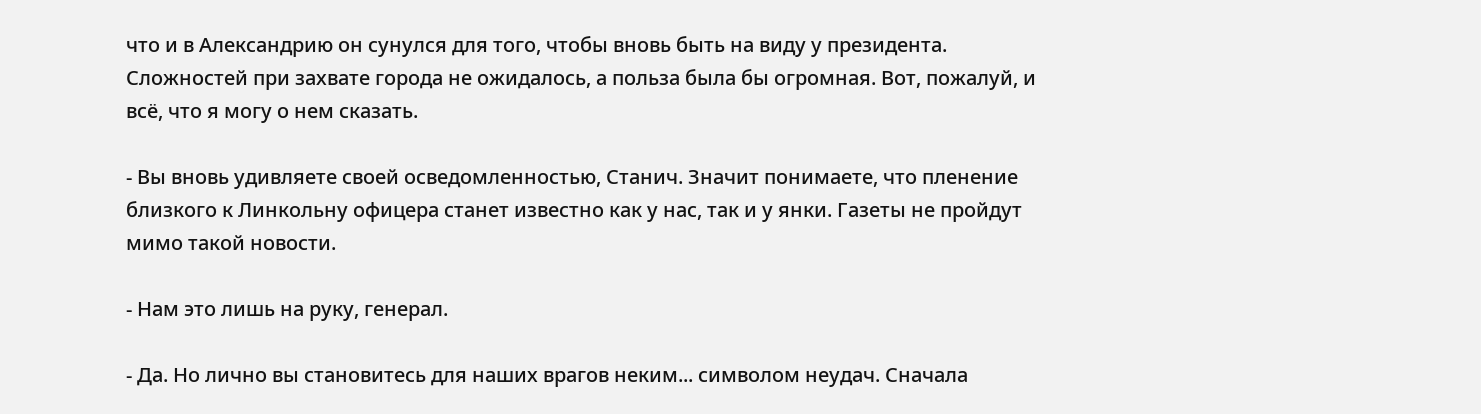что и в Александрию он сунулся для того, чтобы вновь быть на виду у президента. Сложностей при захвате города не ожидалось, а польза была бы огромная. Вот, пожалуй, и всё, что я могу о нем сказать.

- Вы вновь удивляете своей осведомленностью, Станич. Значит понимаете, что пленение близкого к Линкольну офицера станет известно как у нас, так и у янки. Газеты не пройдут мимо такой новости.

- Нам это лишь на руку, генерал.

- Да. Но лично вы становитесь для наших врагов неким... символом неудач. Сначала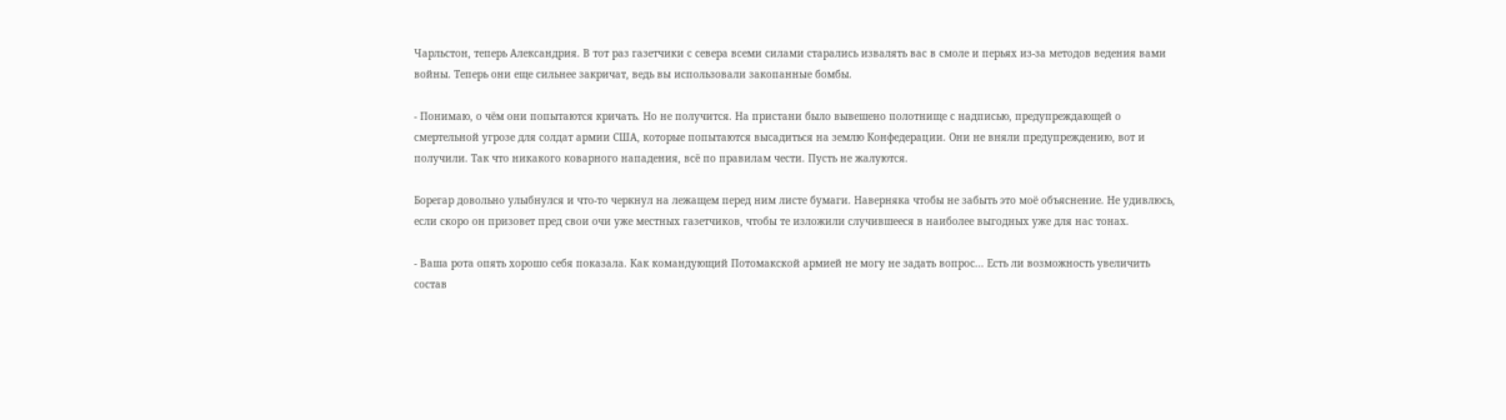Чарльстон, теперь Александрия. В тот раз газетчики с севера всеми силами старались извалять вас в смоле и перьях из-за методов ведения вами войны. Теперь они еще сильнее закричат, ведь вы использовали закопанные бомбы.

- Понимаю, о чём они попытаются кричать. Но не получится. На пристани было вывешено полотнище с надписью, предупреждающей о смертельной угрозе для солдат армии США, которые попытаются высадиться на землю Конфедерации. Они не вняли предупреждению, вот и получили. Так что никакого коварного нападения, всё по правилам чести. Пусть не жалуются.

Борегар довольно улыбнулся и что-то черкнул на лежащем перед ним листе бумаги. Наверняка чтобы не забыть это моё объяснение. Не удивлюсь, если скоро он призовет пред свои очи уже местных газетчиков, чтобы те изложили случившееся в наиболее выгодных уже для нас тонах.

- Ваша рота опять хорошо себя показала. Как командующий Потомакской армией не могу не задать вопрос... Есть ли возможность увеличить состав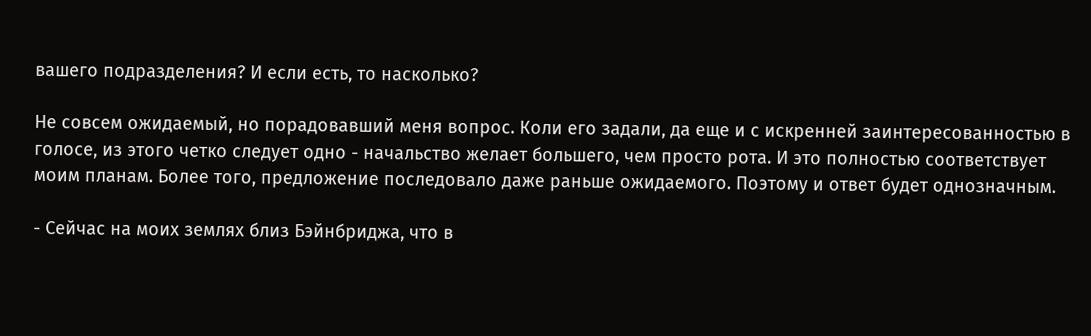вашего подразделения? И если есть, то насколько?

Не совсем ожидаемый, но порадовавший меня вопрос. Коли его задали, да еще и с искренней заинтересованностью в голосе, из этого четко следует одно - начальство желает большего, чем просто рота. И это полностью соответствует моим планам. Более того, предложение последовало даже раньше ожидаемого. Поэтому и ответ будет однозначным.

- Сейчас на моих землях близ Бэйнбриджа, что в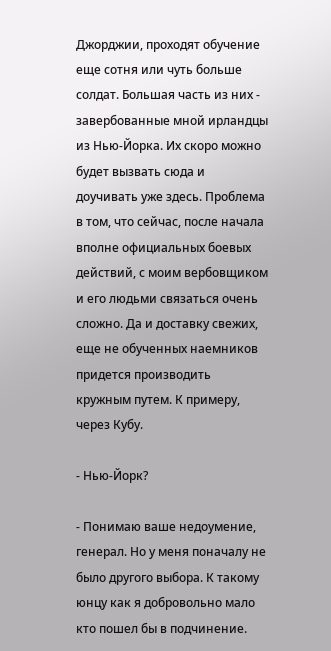Джорджии, проходят обучение еще сотня или чуть больше солдат. Большая часть из них - завербованные мной ирландцы из Нью-Йорка. Их скоро можно будет вызвать сюда и доучивать уже здесь. Проблема в том, что сейчас, после начала вполне официальных боевых действий, с моим вербовщиком и его людьми связаться очень сложно. Да и доставку свежих, еще не обученных наемников придется производить кружным путем. К примеру, через Кубу.

- Нью-Йорк?

- Понимаю ваше недоумение, генерал. Но у меня поначалу не было другого выбора. К такому юнцу как я добровольно мало кто пошел бы в подчинение.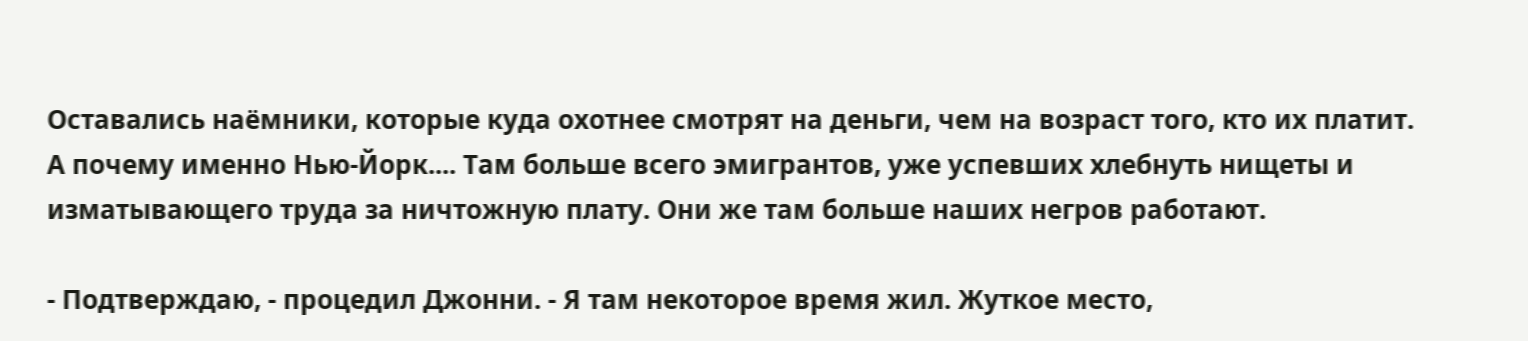Оставались наёмники, которые куда охотнее смотрят на деньги, чем на возраст того, кто их платит. А почему именно Нью-Йорк.... Там больше всего эмигрантов, уже успевших хлебнуть нищеты и изматывающего труда за ничтожную плату. Они же там больше наших негров работают.

- Подтверждаю, - процедил Джонни. - Я там некоторое время жил. Жуткое место,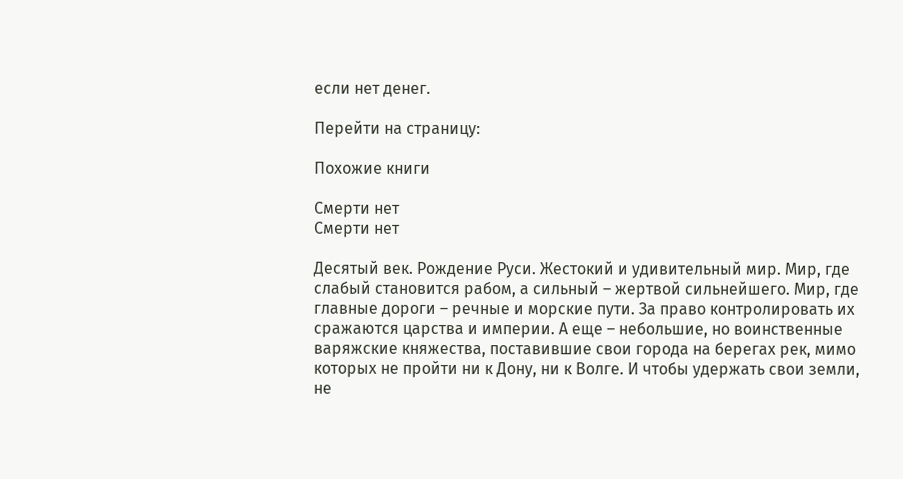если нет денег.

Перейти на страницу:

Похожие книги

Смерти нет
Смерти нет

Десятый век. Рождение Руси. Жестокий и удивительный мир. Мир, где слабый становится рабом, а сильный – жертвой сильнейшего. Мир, где главные дороги – речные и морские пути. За право контролировать их сражаются царства и империи. А еще – небольшие, но воинственные варяжские княжества, поставившие свои города на берегах рек, мимо которых не пройти ни к Дону, ни к Волге. И чтобы удержать свои земли, не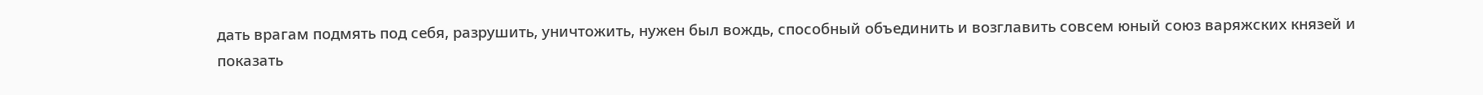дать врагам подмять под себя, разрушить, уничтожить, нужен был вождь, способный объединить и возглавить совсем юный союз варяжских князей и показать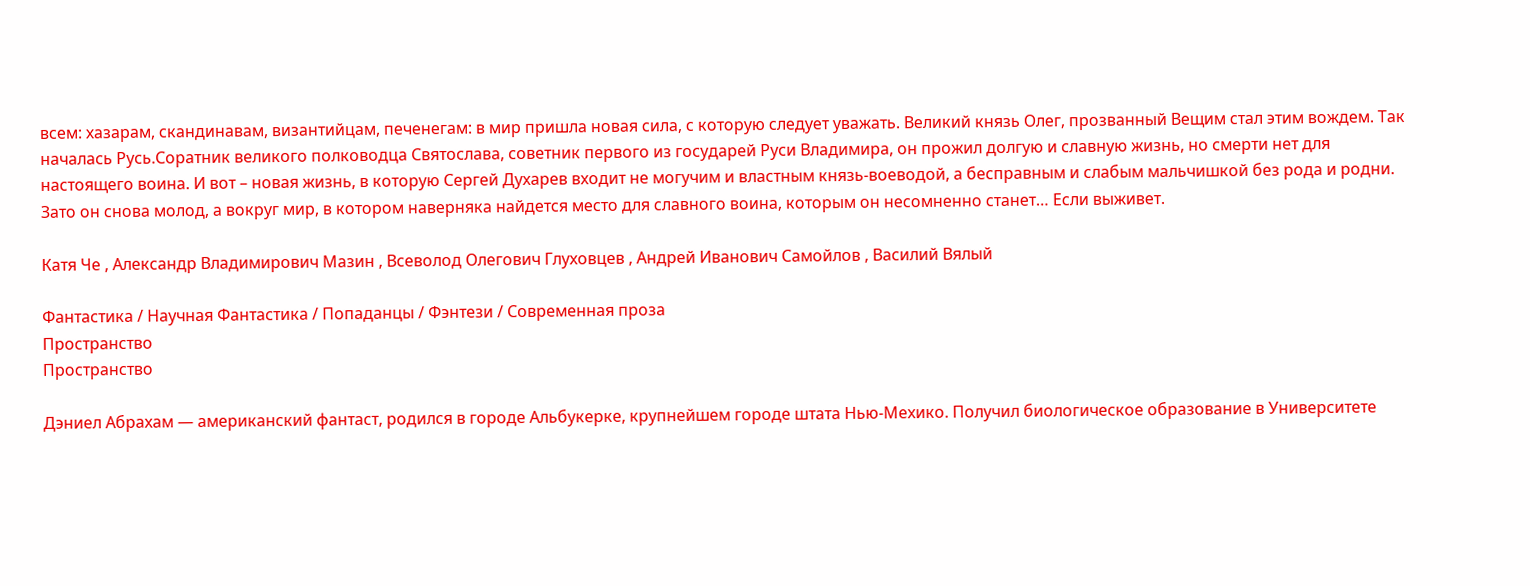всем: хазарам, скандинавам, византийцам, печенегам: в мир пришла новая сила, с которую следует уважать. Великий князь Олег, прозванный Вещим стал этим вождем. Так началась Русь.Соратник великого полководца Святослава, советник первого из государей Руси Владимира, он прожил долгую и славную жизнь, но смерти нет для настоящего воина. И вот – новая жизнь, в которую Сергей Духарев входит не могучим и властным князь-воеводой, а бесправным и слабым мальчишкой без рода и родни. Зато он снова молод, а вокруг мир, в котором наверняка найдется место для славного воина, которым он несомненно станет… Если выживет.

Катя Че , Александр Владимирович Мазин , Всеволод Олегович Глуховцев , Андрей Иванович Самойлов , Василий Вялый

Фантастика / Научная Фантастика / Попаданцы / Фэнтези / Современная проза
Пространство
Пространство

Дэниел Абрахам — американский фантаст, родился в городе Альбукерке, крупнейшем городе штата Нью-Мехико. Получил биологическое образование в Университете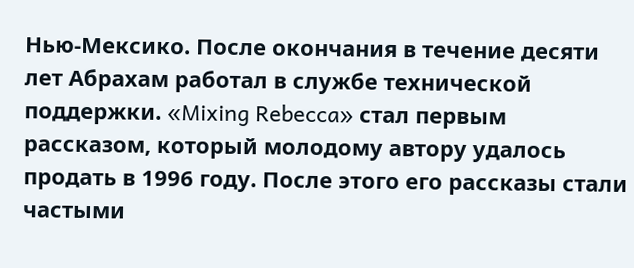Нью-Мексико. После окончания в течение десяти лет Абрахам работал в службе технической поддержки. «Mixing Rebecca» стал первым рассказом, который молодому автору удалось продать в 1996 году. После этого его рассказы стали частыми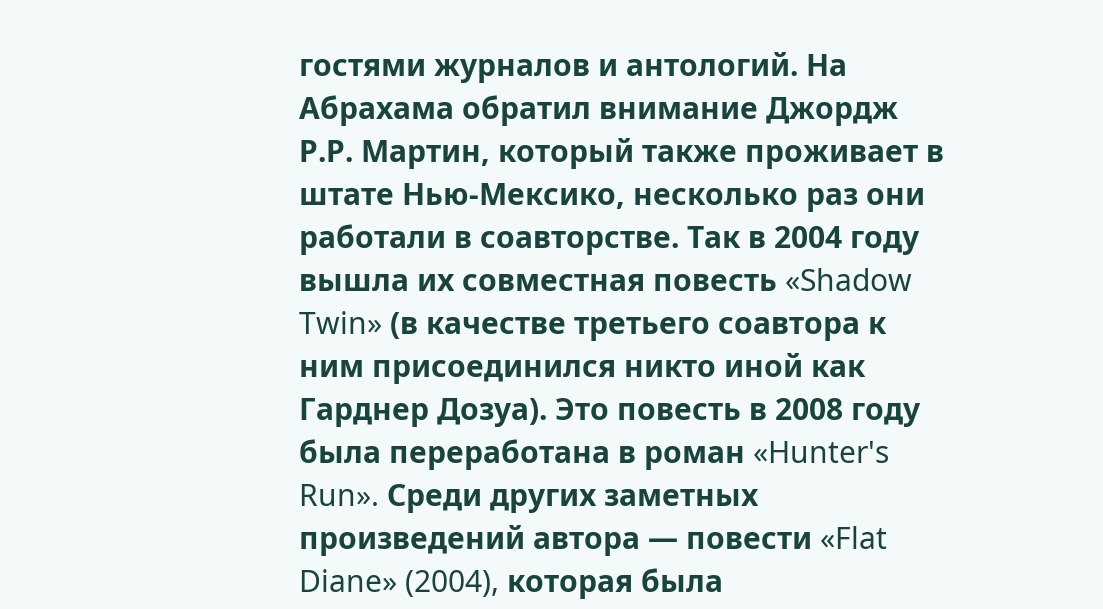гостями журналов и антологий. На Абрахама обратил внимание Джордж Р.Р. Мартин, который также проживает в штате Нью-Мексико, несколько раз они работали в соавторстве. Так в 2004 году вышла их совместная повесть «Shadow Twin» (в качестве третьего соавтора к ним присоединился никто иной как Гарднер Дозуа). Это повесть в 2008 году была переработана в роман «Hunter's Run». Среди других заметных произведений автора — повести «Flat Diane» (2004), которая была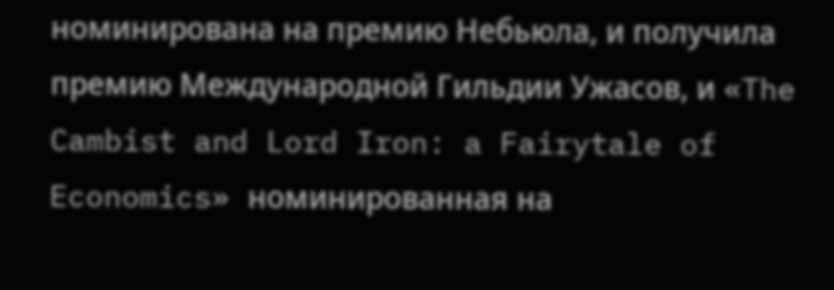номинирована на премию Небьюла, и получила премию Международной Гильдии Ужасов, и «The Cambist and Lord Iron: a Fairytale of Economics» номинированная на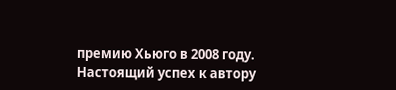премию Хьюго в 2008 году. Настоящий успех к автору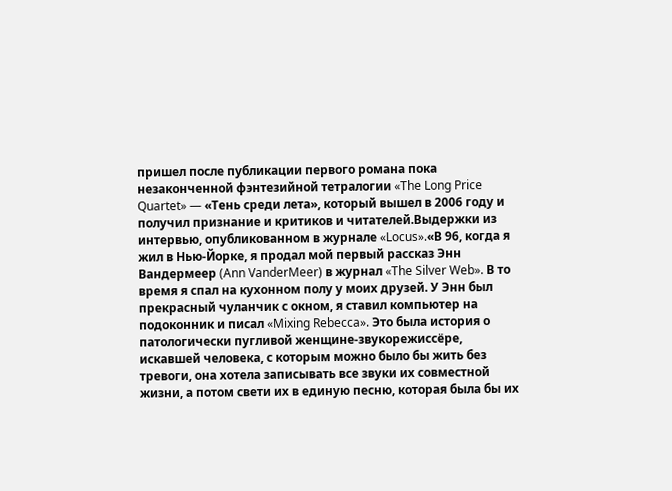пришел после публикации первого романа пока незаконченной фэнтезийной тетралогии «The Long Price Quartet» — «Тень среди лета», который вышел в 2006 году и получил признание и критиков и читателей.Выдержки из интервью, опубликованном в журнале «Locus».«В 96, когда я жил в Нью-Йорке, я продал мой первый рассказ Энн Вандермеер (Ann VanderMeer) в журнал «The Silver Web». В то время я спал на кухонном полу у моих друзей. У Энн был прекрасный чуланчик с окном, я ставил компьютер на подоконник и писал «Mixing Rebecca». Это была история о патологически пугливой женщине-звукорежиссёре, искавшей человека, с которым можно было бы жить без тревоги, она хотела записывать все звуки их совместной жизни, а потом свети их в единую песню, которая была бы их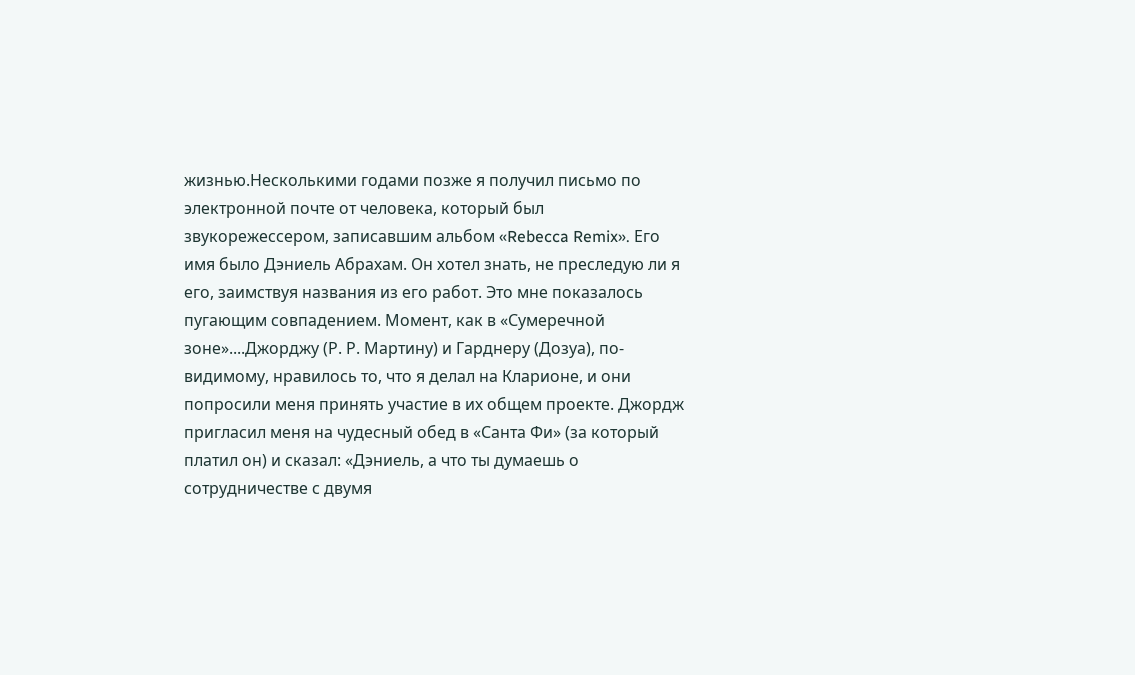жизнью.Несколькими годами позже я получил письмо по электронной почте от человека, который был звукорежессером, записавшим альбом «Rebecca Remix». Его имя было Дэниель Абрахам. Он хотел знать, не преследую ли я его, заимствуя названия из его работ. Это мне показалось пугающим совпадением. Момент, как в «Сумеречной зоне»....Джорджу (Р. Р. Мартину) и Гарднеру (Дозуа), по-видимому, нравилось то, что я делал на Кларионе, и они попросили меня принять участие в их общем проекте. Джордж пригласил меня на чудесный обед в «Санта Фи» (за который платил он) и сказал: «Дэниель, а что ты думаешь о сотрудничестве с двумя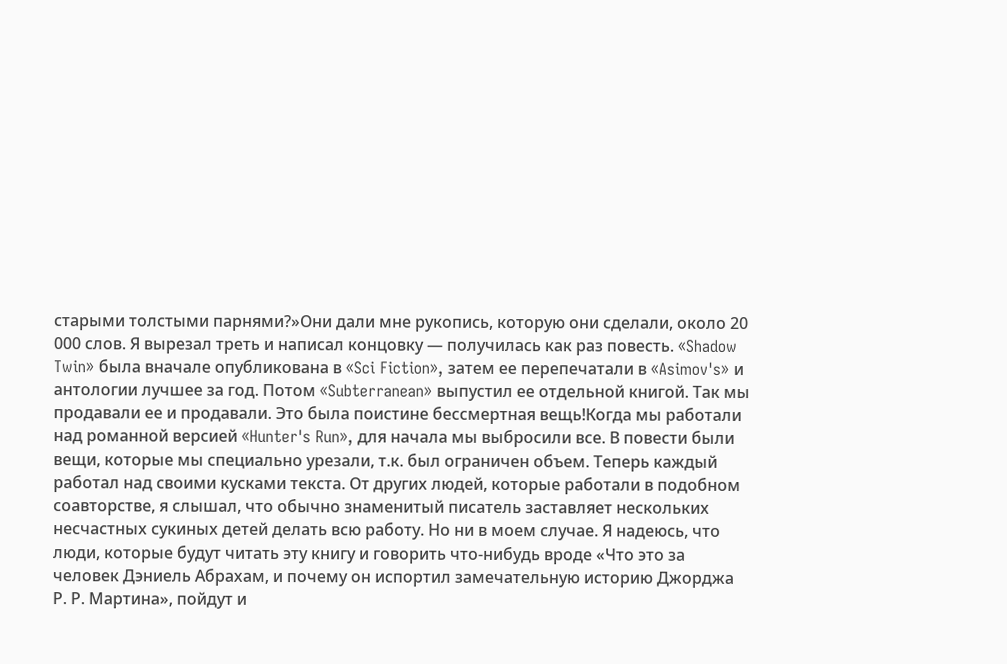старыми толстыми парнями?»Они дали мне рукопись, которую они сделали, около 20 000 слов. Я вырезал треть и написал концовку — получилась как раз повесть. «Shadow Twin» была вначале опубликована в «Sci Fiction», затем ее перепечатали в «Asimov's» и антологии лучшее за год. Потом «Subterranean» выпустил ее отдельной книгой. Так мы продавали ее и продавали. Это была поистине бессмертная вещь!Когда мы работали над романной версией «Hunter's Run», для начала мы выбросили все. В повести были вещи, которые мы специально урезали, т.к. был ограничен объем. Теперь каждый работал над своими кусками текста. От других людей, которые работали в подобном соавторстве, я слышал, что обычно знаменитый писатель заставляет нескольких несчастных сукиных детей делать всю работу. Но ни в моем случае. Я надеюсь, что люди, которые будут читать эту книгу и говорить что-нибудь вроде «Что это за человек Дэниель Абрахам, и почему он испортил замечательную историю Джорджа Р. Р. Мартина», пойдут и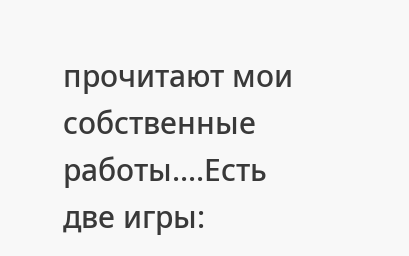прочитают мои собственные работы....Есть две игры: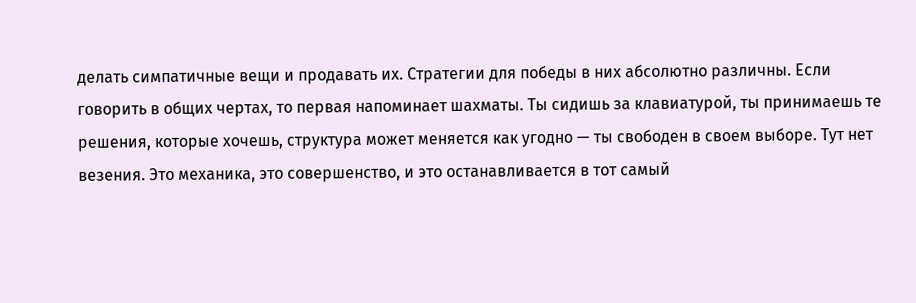делать симпатичные вещи и продавать их. Стратегии для победы в них абсолютно различны. Если говорить в общих чертах, то первая напоминает шахматы. Ты сидишь за клавиатурой, ты принимаешь те решения, которые хочешь, структура может меняется как угодно — ты свободен в своем выборе. Тут нет везения. Это механика, это совершенство, и это останавливается в тот самый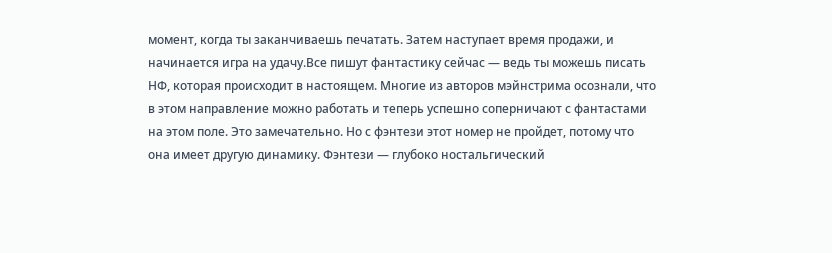момент, когда ты заканчиваешь печатать. Затем наступает время продажи, и начинается игра на удачу.Все пишут фантастику сейчас — ведь ты можешь писать НФ, которая происходит в настоящем. Многие из авторов мэйнстрима осознали, что в этом направление можно работать и теперь успешно соперничают с фантастами на этом поле. Это замечательно. Но с фэнтези этот номер не пройдет, потому что она имеет другую динамику. Фэнтези — глубоко ностальгический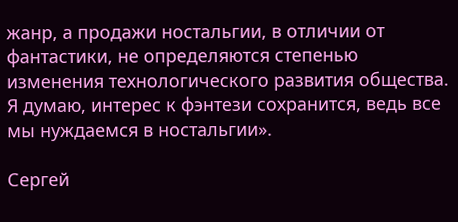жанр, а продажи ностальгии, в отличии от фантастики, не определяются степенью изменения технологического развития общества. Я думаю, интерес к фэнтези сохранится, ведь все мы нуждаемся в ностальгии».

Сергей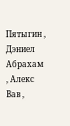Пятыгин , Дэниел Абрахам , Алекс Вав ,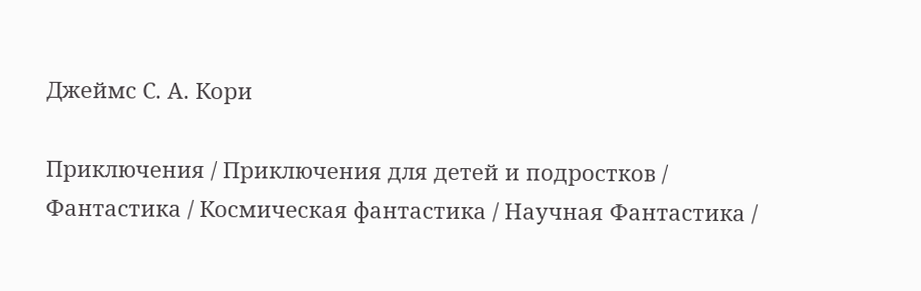Джеймс С. А. Кори

Приключения / Приключения для детей и подростков / Фантастика / Космическая фантастика / Научная Фантастика /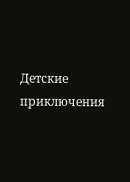Детские приключения